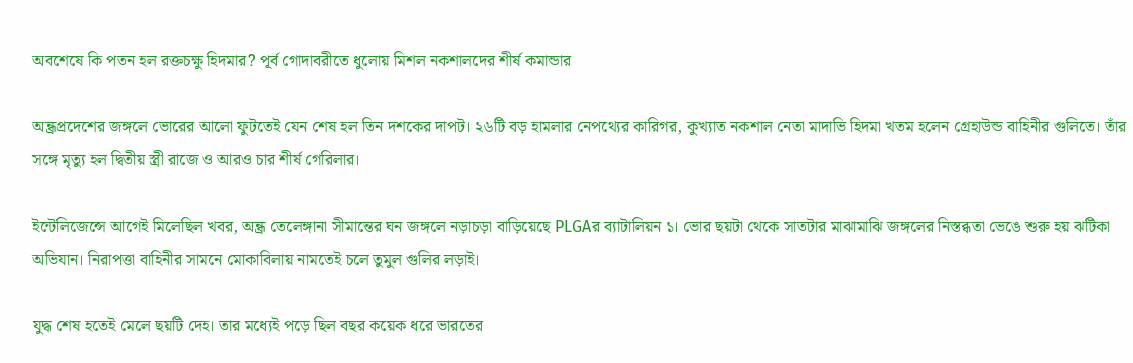অবশেষে কি পতন হল রক্তচক্ষু হিদমার? পূর্ব গোদাবরীতে ধুলোয় মিশল নকশালদের শীর্ষ কমান্ডার

অন্ধ্রপ্রদেশের জঙ্গলে ভোরের আলো ফুটতেই যেন শেষ হল তিন দশকের দাপট। ২৬টি বড় হামলার নেপথ্যের কারিগর, কুখ্যাত নকশাল নেতা মাদাভি হিদমা খতম হলেন গ্রেহাউন্ড বাহিনীর গুলিতে। তাঁর সঙ্গে মৃত্যু হল দ্বিতীয় স্ত্রী রাজে ও আরও চার শীর্ষ গেরিলার।

ইন্টেলিজেন্সে আগেই মিলেছিল খবর, অন্ধ্র তেলেঙ্গানা সীমান্তের ঘন জঙ্গলে নড়াচড়া বাড়িয়েছে PLGAর ব্যাটালিয়ন ১। ভোর ছয়টা থেকে সাতটার মাঝামাঝি জঙ্গলের নিস্তব্ধতা ভেঙে শুরু হয় ঝটিকা অভিযান। নিরাপত্তা বাহিনীর সামনে মোকাবিলায় নামতেই চলে তুমুল গুলির লড়াই।

যুদ্ধ শেষ হতেই মেলে ছয়টি দেহ। তার মধ্যেই পড়ে ছিল বছর কয়েক ধরে ভারতের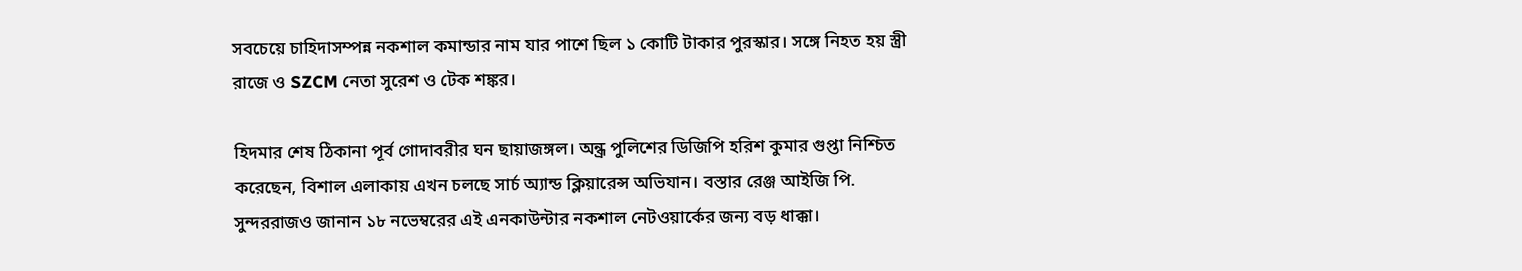সবচেয়ে চাহিদাসম্পন্ন নকশাল কমান্ডার নাম যার পাশে ছিল ১ কোটি টাকার পুরস্কার। সঙ্গে নিহত হয় স্ত্রী রাজে ও SZCM নেতা সুরেশ ও টেক শঙ্কর।

হিদমার শেষ ঠিকানা পূর্ব গোদাবরীর ঘন ছায়াজঙ্গল। অন্ধ্র পুলিশের ডিজিপি হরিশ কুমার গুপ্তা নিশ্চিত করেছেন, বিশাল এলাকায় এখন চলছে সার্চ অ্যান্ড ক্লিয়ারেন্স অভিযান। বস্তার রেঞ্জ আইজি পি. সুন্দররাজও জানান ১৮ নভেম্বরের এই এনকাউন্টার নকশাল নেটওয়ার্কের জন্য বড় ধাক্কা।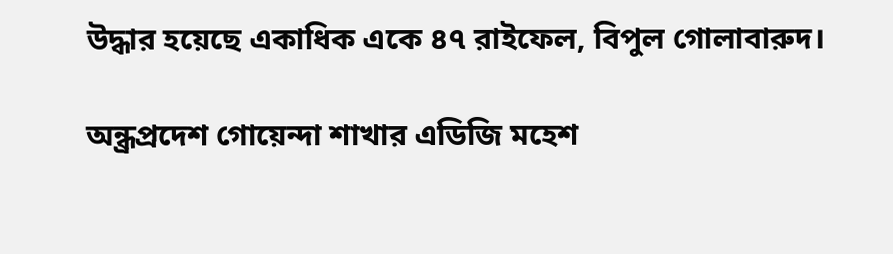উদ্ধার হয়েছে একাধিক একে ৪৭ রাইফেল, বিপুল গোলাবারুদ।

অন্ধ্রপ্রদেশ গোয়েন্দা শাখার এডিজি মহেশ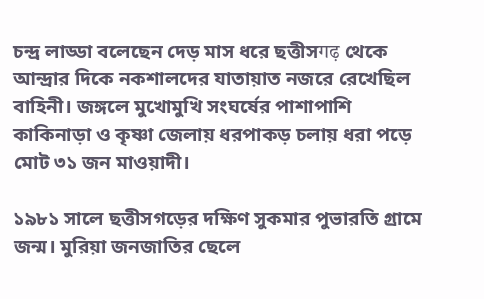চন্দ্র লাড্ডা বলেছেন দেড় মাস ধরে ছত্তীসगढ़ থেকে আন্দ্রার দিকে নকশালদের যাতায়াত নজরে রেখেছিল বাহিনী। জঙ্গলে মুখোমুখি সংঘর্ষের পাশাপাশি কাকিনাড়া ও কৃষ্ণা জেলায় ধরপাকড় চলায় ধরা পড়ে মোট ৩১ জন মাওয়াদী।

১৯৮১ সালে ছত্তীসগড়ের দক্ষিণ সুকমার পুভারতি গ্রামে জন্ম। মুরিয়া জনজাতির ছেলে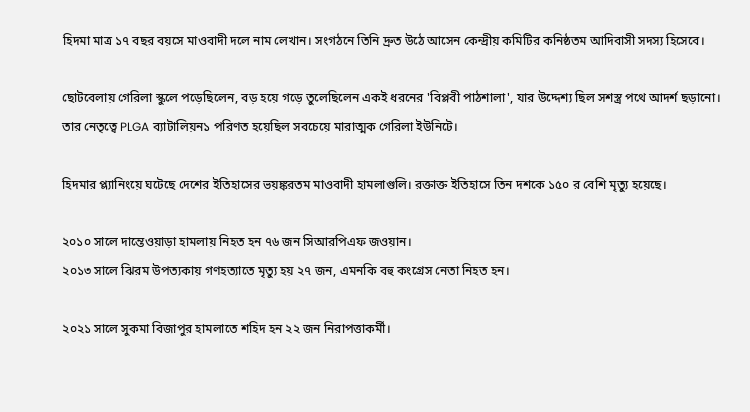হিদমা মাত্র ১৭ বছর বয়সে মাওবাদী দলে নাম লেখান। সংগঠনে তিনি দ্রুত উঠে আসেন কেন্দ্রীয় কমিটির কনিষ্ঠতম আদিবাসী সদস্য হিসেবে।

ছোটবেলায় গেরিলা স্কুলে পড়েছিলেন, বড় হয়ে গড়ে তুলেছিলেন একই ধরনের 'বিপ্লবী পাঠশালা', যার উদ্দেশ্য ছিল সশস্ত্র পথে আদর্শ ছড়ানো। তার নেতৃত্বে PLGA ব্যাটালিয়ন১ পরিণত হয়েছিল সবচেয়ে মারাত্মক গেরিলা ইউনিটে।

হিদমার প্ল্যানিংয়ে ঘটেছে দেশের ইতিহাসের ভয়ঙ্করতম মাওবাদী হামলাগুলি। রক্তাক্ত ইতিহাসে তিন দশকে ১৫০ র বেশি মৃত্যু হয়েছে।

২০১০ সালে দান্তেওয়াড়া হামলায় নিহত হন ৭৬ জন সিআরপিএফ জওয়ান।
২০১৩ সালে ঝিরম উপত্যকায় গণহত্যাতে মৃত্যু হয় ২৭ জন, এমনকি বহু কংগ্রেস নেতা নিহত হন।

২০২১ সালে সুকমা বিজাপুর হামলাতে শহিদ হন ২২ জন নিরাপত্তাকর্মী।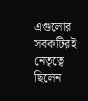এগুলোর সবকটিরই নেতৃত্বে ছিলেন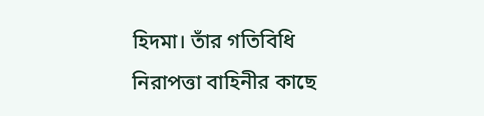হিদমা। তাঁর গতিবিধি নিরাপত্তা বাহিনীর কাছে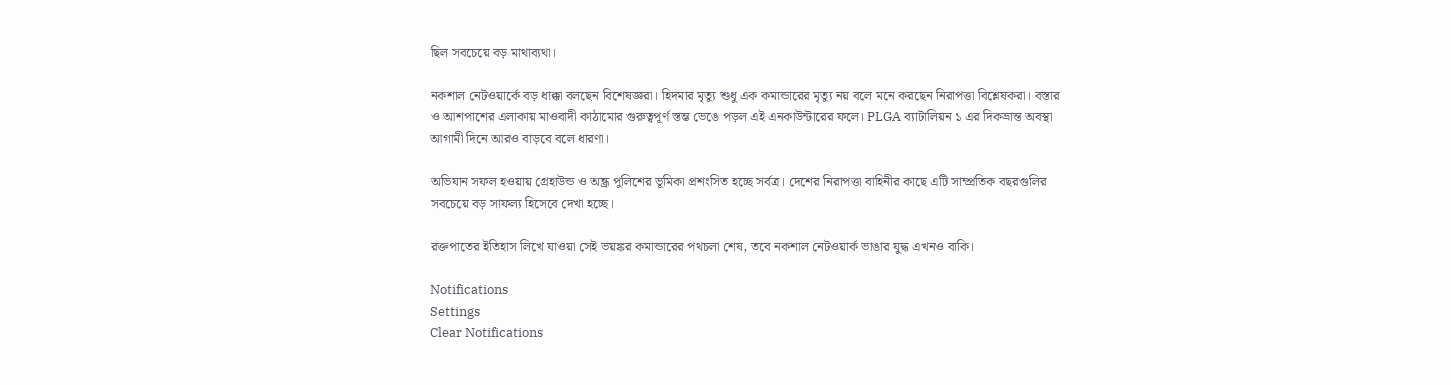ছিল সবচেয়ে বড় মাথাব্যথা।

নকশাল নেটওয়ার্কে বড় ধাক্কা বলছেন বিশেষজ্ঞরা। হিদমার মৃত্যু শুধু এক কমান্ডারের মৃত্যু নয় বলে মনে করছেন নিরাপত্তা বিশ্লেষকরা। বস্তার ও আশপাশের এলাকায় মাওবাদী কাঠামোর গুরুত্বপূর্ণ স্তম্ভ ভেঙে পড়ল এই এনকাউন্টারের ফলে। PLGA ব্যাটালিয়ন ১ এর দিকভ্রান্ত অবস্থা আগামী দিনে আরও বাড়বে বলে ধারণা।

অভিযান সফল হওয়ায় গ্রেহাউন্ড ও অন্ধ্র পুলিশের ভূমিকা প্রশংসিত হচ্ছে সর্বত্র। দেশের নিরাপত্তা বাহিনীর কাছে এটি সাম্প্রতিক বছরগুলির সবচেয়ে বড় সাফল্য হিসেবে দেখা হচ্ছে।

রক্তপাতের ইতিহাস লিখে যাওয়া সেই ভয়ঙ্কর কমান্ডারের পথচলা শেষ, তবে নকশাল নেটওয়ার্ক ভাঙার যুদ্ধ এখনও বাকি।

Notifications
Settings
Clear Notifications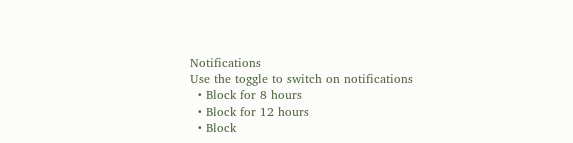Notifications
Use the toggle to switch on notifications
  • Block for 8 hours
  • Block for 12 hours
  • Block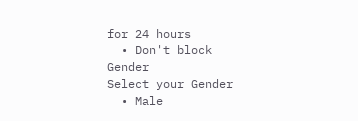for 24 hours
  • Don't block
Gender
Select your Gender
  • Male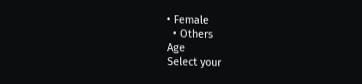• Female
  • Others
Age
Select your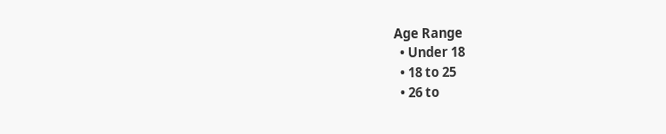Age Range
  • Under 18
  • 18 to 25
  • 26 to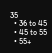35
  • 36 to 45
  • 45 to 55
  • 55+